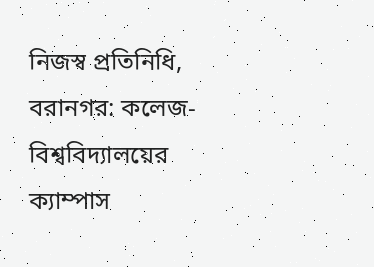নিজস্ব প্রতিনিধি, বরানগর: কলেজ-বিশ্ববিদ্যালয়ের ক্যাম্পাস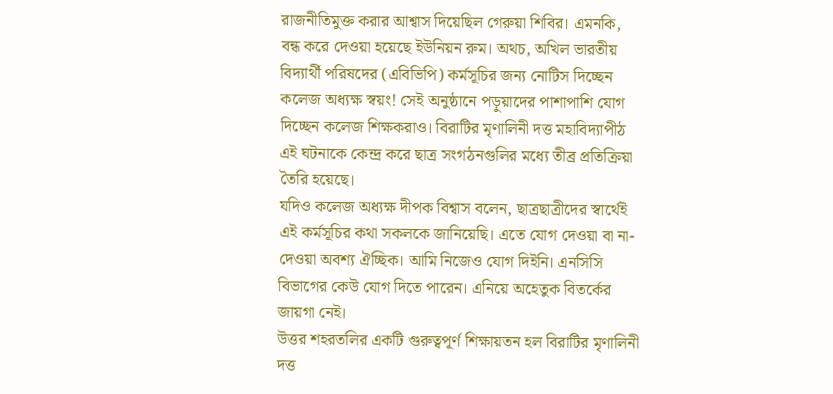রাজনীতিমুক্ত করার আশ্বাস দিয়েছিল গেরুয়া শিবির। এমনকি, বন্ধ করে দেওয়া হয়েছে ইউনিয়ন রুম। অথচ, অখিল ভারতীয় বিদ্যার্থী পরিষদের (এবিভিপি) কর্মসূচির জন্য নোটিস দিচ্ছেন কলেজ অধ্যক্ষ স্বয়ং! সেই অনুষ্ঠানে পড়ুয়াদের পাশাপাশি যোগ দিচ্ছেন কলেজ শিক্ষকরাও। বিরাটির মৃণালিনী দত্ত মহাবিদ্যাপীঠ এই ঘটনাকে কেন্দ্র করে ছাত্র সংগঠনগুলির মধ্যে তীব্র প্রতিক্রিয়া তৈরি হয়েছে।
যদিও কলেজ অধ্যক্ষ দীপক বিশ্বাস বলেন, ছাত্রছাত্রীদের স্বার্থেই এই কর্মসূচির কথা সকলকে জানিয়েছি। এতে যোগ দেওয়া বা না-দেওয়া অবশ্য ঐচ্ছিক। আমি নিজেও যোগ দিইনি। এনসিসি বিভাগের কেউ যোগ দিতে পারেন। এনিয়ে অহেতুক বিতর্কের জায়গা নেই।
উত্তর শহরতলির একটি গুরুত্বপূর্ণ শিক্ষায়তন হল বিরাটির মৃণালিনী দত্ত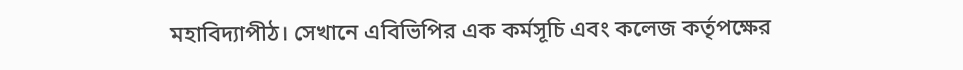মহাবিদ্যাপীঠ। সেখানে এবিভিপির এক কর্মসূচি এবং কলেজ কর্তৃপক্ষের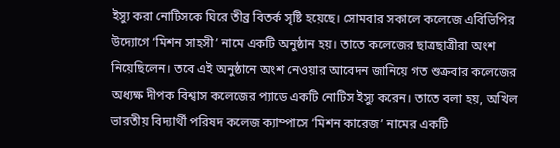ইস্যু করা নোটিসকে ঘিরে তীব্র বিতর্ক সৃষ্টি হয়েছে। সোমবার সকালে কলেজে এবিভিপির উদ্যোগে ‘মিশন সাহসী’ নামে একটি অনুষ্ঠান হয়। তাতে কলেজের ছাত্রছাত্রীরা অংশ নিয়েছিলেন। তবে এই অনুষ্ঠানে অংশ নেওয়ার আবেদন জানিয়ে গত শুক্রবার কলেজের অধ্যক্ষ দীপক বিশ্বাস কলেজের প্যাডে একটি নোটিস ইস্যু করেন। তাতে বলা হয়, অখিল ভারতীয় বিদ্যার্থী পরিষদ কলেজ ক্যাম্পাসে ‘মিশন কারেজ’ নামের একটি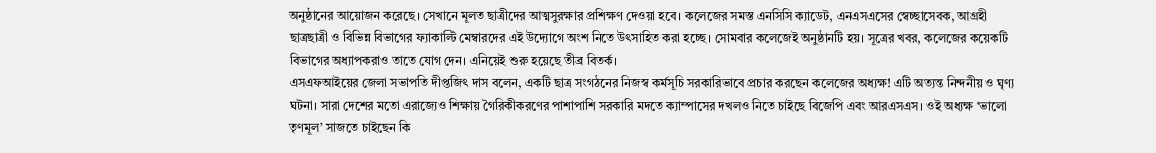অনুষ্ঠানের আয়োজন করেছে। সেখানে মূলত ছাত্রীদের আত্মসুরক্ষার প্রশিক্ষণ দেওয়া হবে। কলেজের সমস্ত এনসিসি ক্যাডেট, এনএসএসের স্বেচ্ছাসেবক, আগ্রহী ছাত্রছাত্রী ও বিভিন্ন বিভাগের ফ্যাকাল্টি মেম্বারদের এই উদ্যোগে অংশ নিতে উৎসাহিত করা হচ্ছে। সোমবার কলেজেই অনুষ্ঠানটি হয়। সূত্রের খবর, কলেজের কয়েকটি বিভাগের অধ্যাপকরাও তাতে যোগ দেন। এনিয়েই শুরু হয়েছে তীব্র বিতর্ক।
এসএফআইয়ের জেলা সভাপতি দীপ্তজিৎ দাস বলেন, একটি ছাত্র সংগঠনের নিজস্ব কর্মসূচি সরকারিভাবে প্রচার করছেন কলেজের অধ্যক্ষ! এটি অত্যন্ত নিন্দনীয় ও ঘৃণ্য ঘটনা। সারা দেশের মতো এরাজ্যেও শিক্ষায় গৈরিকীকরণের পাশাপাশি সরকারি মদতে ক্যাম্পাসের দখলও নিতে চাইছে বিজেপি এবং আরএসএস। ওই অধ্যক্ষ ‘ভালো তৃণমূল’ সাজতে চাইছেন কি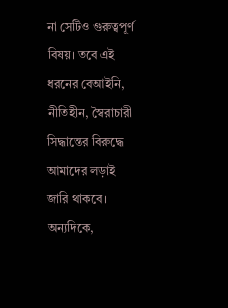না সেটিও গুরুত্বপূর্ণ বিষয়। তবে এই ধরনের বেআইনি, নীতিহীন, স্বৈরাচারী সিদ্ধান্তের বিরুদ্ধে আমাদের লড়াই জারি থাকবে।
অন্যদিকে,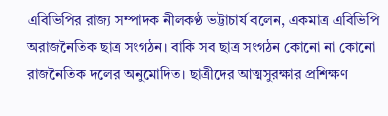এবিভিপির রাজ্য সম্পাদক নীলকণ্ঠ ভট্টাচার্য বলেন, একমাত্র এবিভিপি অরাজনৈতিক ছাত্র সংগঠন। বাকি সব ছাত্র সংগঠন কোনো না কোনো রাজনৈতিক দলের অনুমোদিত। ছাত্রীদের আত্মসুরক্ষার প্রশিক্ষণ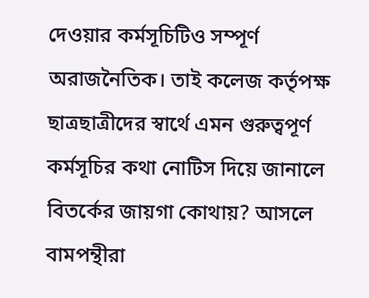দেওয়ার কর্মসূচিটিও সম্পূর্ণ অরাজনৈতিক। তাই কলেজ কর্তৃপক্ষ ছাত্রছাত্রীদের স্বার্থে এমন গুরুত্বপূর্ণ কর্মসূচির কথা নোটিস দিয়ে জানালে বিতর্কের জায়গা কোথায়? আসলে বামপন্থীরা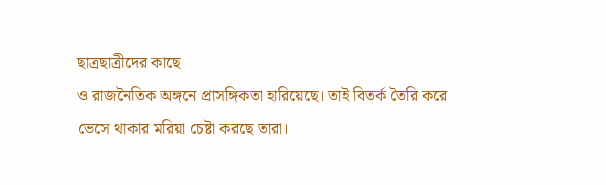ছাত্রছাত্রীদের কাছে
ও রাজনৈতিক অঙ্গনে প্রাসঙ্গিকতা হারিয়েছে। তাই বিতর্ক তৈরি করে ভেসে থাকার মরিয়া চেষ্টা করছে তারা।